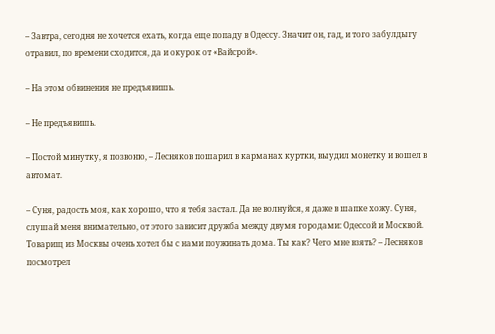– Завтра, сегодня не хочется ехать, когда еще попаду в Одессу. Значит он, гад, и того забулдыгу отравил, по времени сходится, да и окурок от «Вайсрой».

– На этом обвинения не предъявишь.

– Не предъявишь.

– Постой минутку, я позвоню, – Лесняков пошарил в карманах куртки, выудил монетку и вошел в автомат.

– Суня, радость моя, как хорошо, что я тебя застал. Да не волнуйся, я даже в шапке хожу. Суня, слушай меня внимательно, от этого зависит дружба между двумя городами: Одессой и Москвой. Товарищ из Москвы очень хотел бы с нами поужинать дома. Ты как? Чего мне взять? – Лесняков посмотрел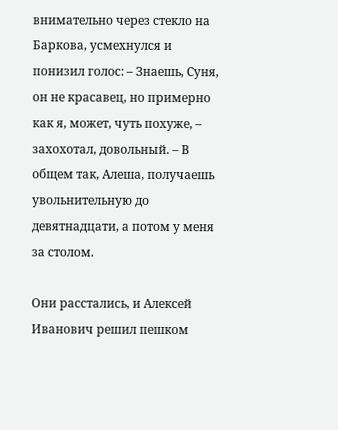внимательно через стекло на Баркова, усмехнулся и понизил голос: – Знаешь, Суня, он не красавец, но примерно как я, может, чуть похуже, – захохотал, довольный. – В общем так, Алеша, получаешь увольнительную до девятнадцати, а потом у меня за столом.

Они расстались, и Алексей Иванович решил пешком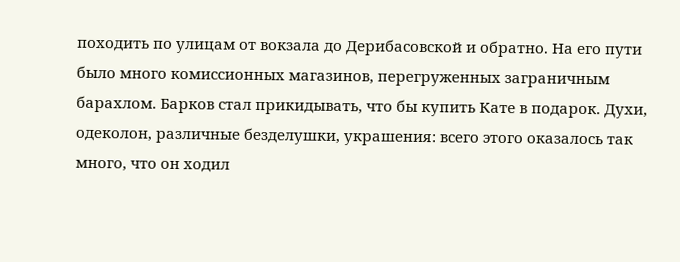походить по улицам от вокзала до Дерибасовской и обратно. На его пути было много комиссионных магазинов, перегруженных заграничным барахлом. Барков стал прикидывать, что бы купить Кате в подарок. Духи, одеколон, различные безделушки, украшения: всего этого оказалось так много, что он ходил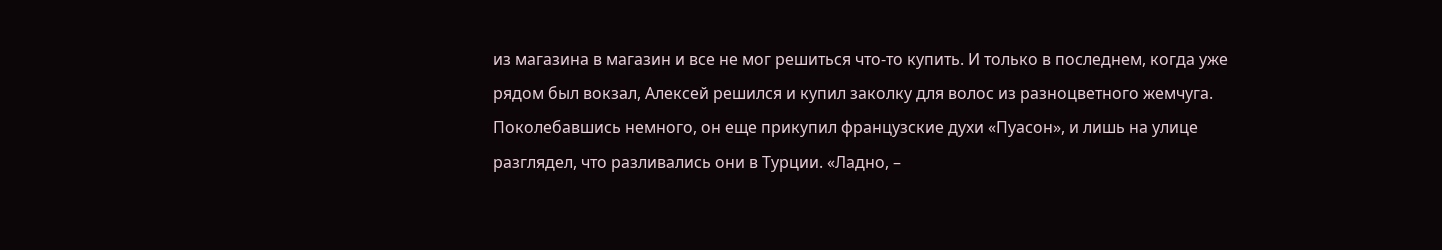из магазина в магазин и все не мог решиться что-то купить. И только в последнем, когда уже рядом был вокзал, Алексей решился и купил заколку для волос из разноцветного жемчуга. Поколебавшись немного, он еще прикупил французские духи «Пуасон», и лишь на улице разглядел, что разливались они в Турции. «Ладно, –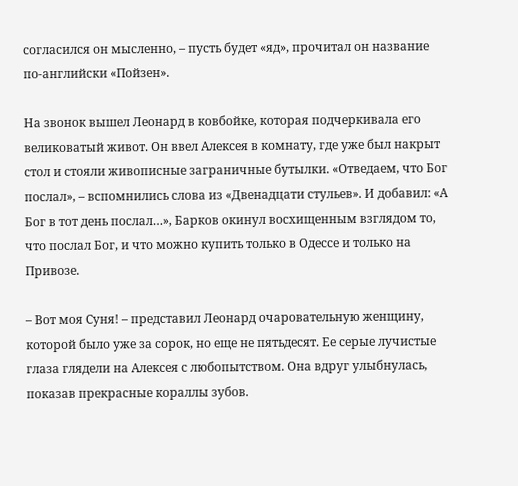согласился он мысленно, – пусть будет «яд», прочитал он название по-английски «Пойзен».

На звонок вышел Леонард в ковбойке, которая подчеркивала его великоватый живот. Он ввел Алексея в комнату, где уже был накрыт стол и стояли живописные заграничные бутылки. «Отведаем, что Бог послал», – вспомнились слова из «Двенадцати стульев». И добавил: «А Бог в тот день послал…», Барков окинул восхищенным взглядом то, что послал Бог, и что можно купить только в Одессе и только на Привозе.

– Вот моя Суня! – представил Леонард очаровательную женщину, которой было уже за сорок, но еще не пятьдесят. Ее серые лучистые глаза глядели на Алексея с любопытством. Она вдруг улыбнулась, показав прекрасные кораллы зубов.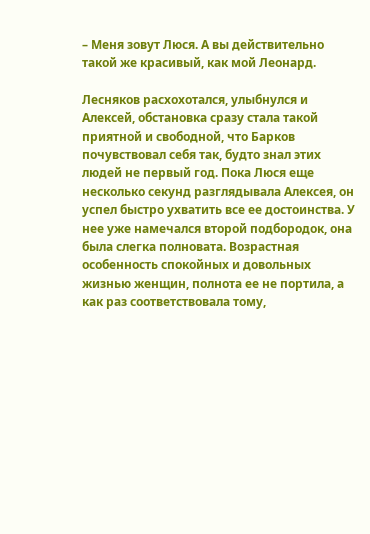– Меня зовут Люся. А вы действительно такой же красивый, как мой Леонард.

Лесняков расхохотался, улыбнулся и Алексей, обстановка сразу стала такой приятной и свободной, что Барков почувствовал себя так, будто знал этих людей не первый год. Пока Люся еще несколько секунд разглядывала Алексея, он успел быстро ухватить все ее достоинства. У нее уже намечался второй подбородок, она была слегка полновата. Возрастная особенность спокойных и довольных жизнью женщин, полнота ее не портила, а как раз соответствовала тому,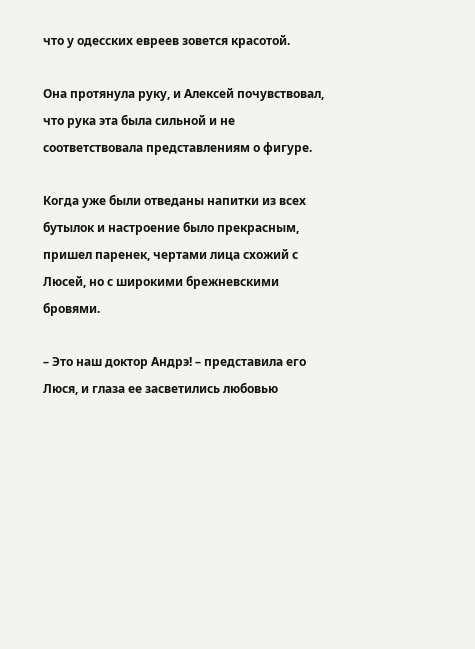что у одесских евреев зовется красотой.

Она протянула руку, и Алексей почувствовал, что рука эта была сильной и не соответствовала представлениям о фигуре.

Когда уже были отведаны напитки из всех бутылок и настроение было прекрасным, пришел паренек, чертами лица схожий с Люсей, но с широкими брежневскими бровями.

– Это наш доктор Андрэ! – представила его Люся, и глаза ее засветились любовью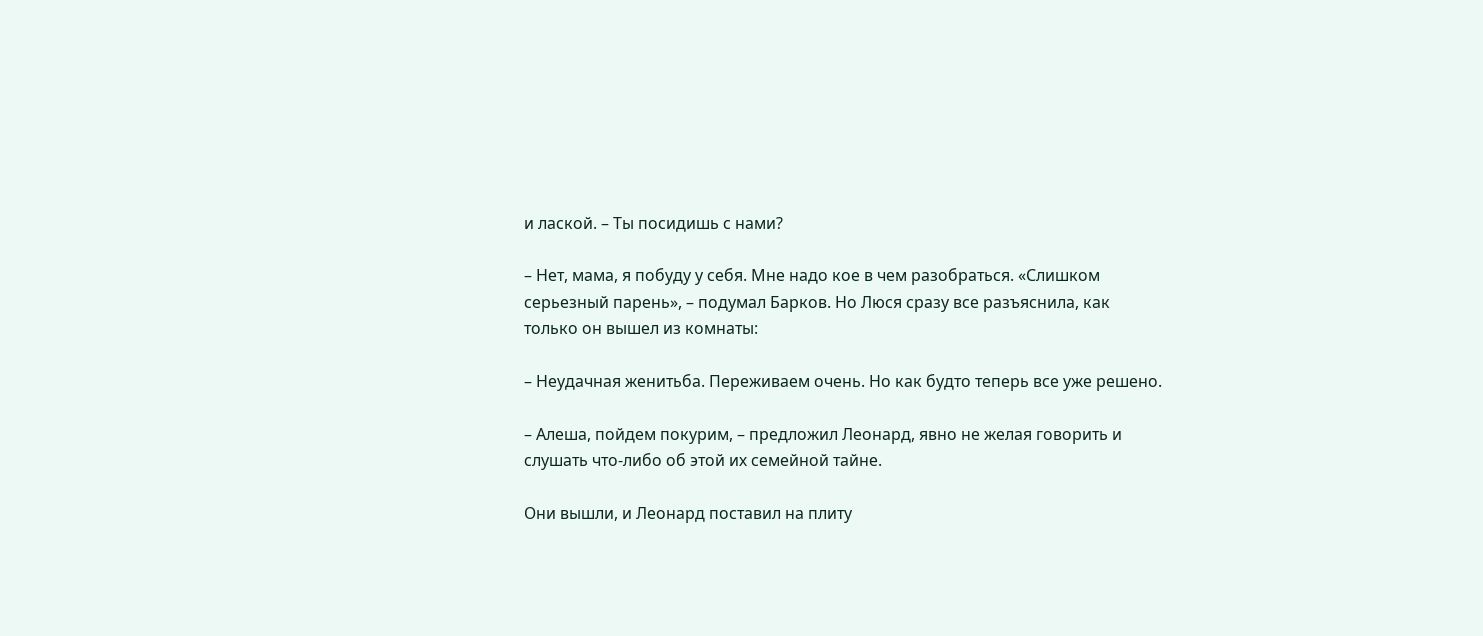и лаской. – Ты посидишь с нами?

– Нет, мама, я побуду у себя. Мне надо кое в чем разобраться. «Слишком серьезный парень», – подумал Барков. Но Люся сразу все разъяснила, как только он вышел из комнаты:

– Неудачная женитьба. Переживаем очень. Но как будто теперь все уже решено.

– Алеша, пойдем покурим, – предложил Леонард, явно не желая говорить и слушать что-либо об этой их семейной тайне.

Они вышли, и Леонард поставил на плиту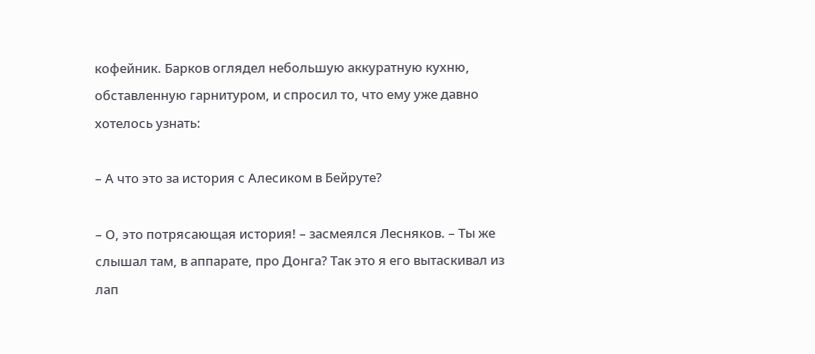кофейник. Барков оглядел небольшую аккуратную кухню, обставленную гарнитуром, и спросил то, что ему уже давно хотелось узнать:

– А что это за история с Алесиком в Бейруте?

– О, это потрясающая история! – засмеялся Лесняков. – Ты же слышал там, в аппарате, про Донга? Так это я его вытаскивал из лап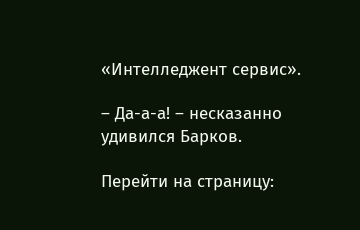«Интелледжент сервис».

– Да-а-а! – несказанно удивился Барков.

Перейти на страницу: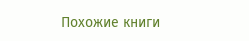Похожие книги